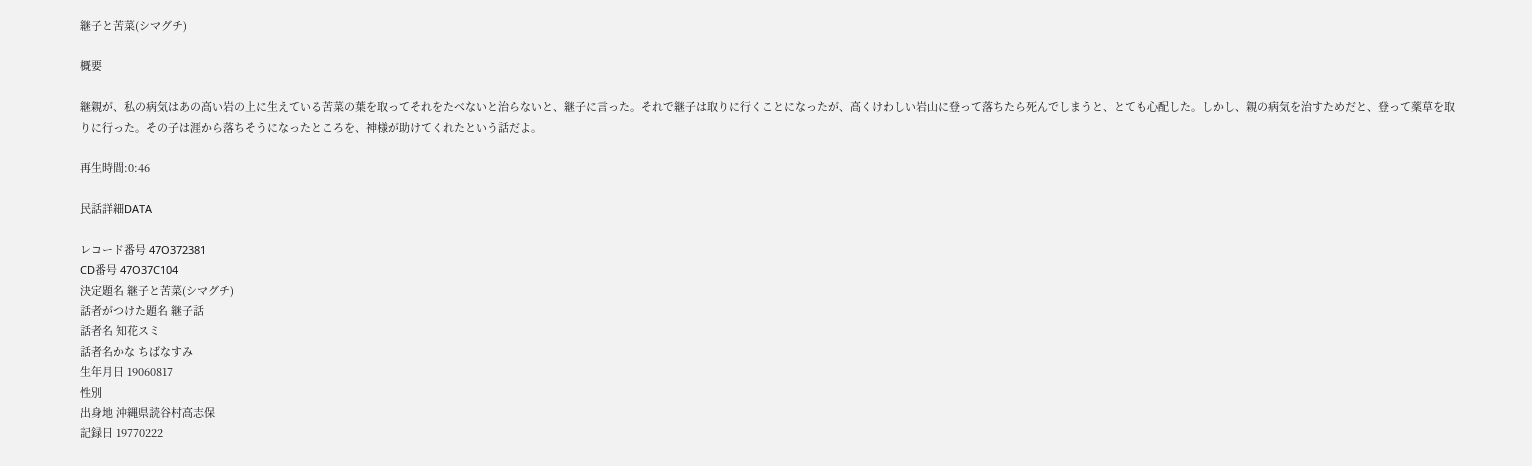継子と苦菜(シマグチ)

概要

継親が、私の病気はあの高い岩の上に生えている苦菜の葉を取ってそれをたべないと治らないと、継子に言った。それで継子は取りに行くことになったが、高くけわしい岩山に登って落ちたら死んでしまうと、とても心配した。しかし、親の病気を治すためだと、登って薬草を取りに行った。その子は涯から落ちそうになったところを、神様が助けてくれたという話だよ。

再生時間:0:46

民話詳細DATA

レコード番号 47O372381
CD番号 47O37C104
決定題名 継子と苦菜(シマグチ)
話者がつけた題名 継子話
話者名 知花スミ
話者名かな ちばなすみ
生年月日 19060817
性別
出身地 沖縄県読谷村高志保
記録日 19770222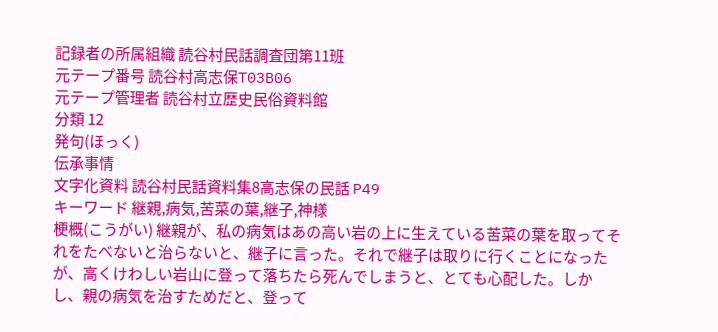記録者の所属組織 読谷村民話調査団第11班
元テープ番号 読谷村高志保T03B06
元テープ管理者 読谷村立歴史民俗資料館
分類 12
発句(ほっく)
伝承事情
文字化資料 読谷村民話資料集8高志保の民話 P49
キーワード 継親,病気,苦菜の葉,継子,神様
梗概(こうがい) 継親が、私の病気はあの高い岩の上に生えている苦菜の葉を取ってそれをたべないと治らないと、継子に言った。それで継子は取りに行くことになったが、高くけわしい岩山に登って落ちたら死んでしまうと、とても心配した。しかし、親の病気を治すためだと、登って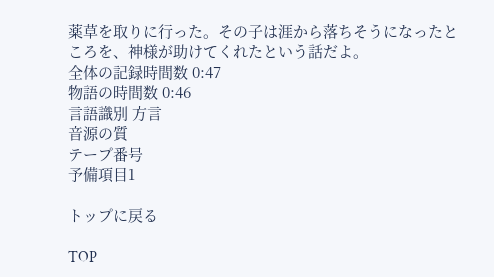薬草を取りに行った。その子は涯から落ちそうになったところを、神様が助けてくれたという話だよ。
全体の記録時間数 0:47
物語の時間数 0:46
言語識別 方言
音源の質
テープ番号
予備項目1

トップに戻る

TOP